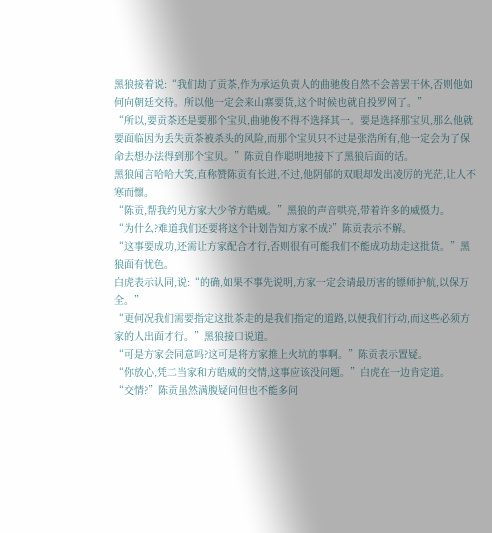黑狼接着说:“我们劫了贡茶,作为承运负责人的曲驰俊自然不会善罢干休,否则他如何向朝廷交待。所以他一定会来山寨要货,这个时候也就自投罗网了。”
“所以,要贡茶还是要那个宝贝,曲驰俊不得不选择其一。要是选择那宝贝,那么他就要面临因为丢失贡茶被杀头的风险,而那个宝贝只不过是张浩所有,他一定会为了保命去想办法得到那个宝贝。”陈贡自作聪明地接下了黑狼后面的话。
黑狼闻言哈哈大笑,直称赞陈贡有长进,不过,他阴郁的双眼却发出凌厉的光茫,让人不寒而懔。
“陈贡,帮我约见方家大少爷方皓威。”黑狼的声音哄亮,带着许多的威慑力。
“为什么?难道我们还要将这个计划告知方家不成?”陈贡表示不解。
“这事要成功,还需让方家配合才行,否则很有可能我们不能成功劫走这批货。”黑狼面有忧色。
白虎表示认同,说:“的确,如果不事先说明,方家一定会请最历害的镖师护航,以保万全。”
“更何况我们需要指定这批茶走的是我们指定的道路,以便我们行动,而这些必须方家的人出面才行。”黑狼接口说道。
“可是方家会同意吗?这可是将方家推上火坑的事啊。”陈贡表示置疑。
“你放心,凭二当家和方皓威的交情,这事应该没问题。”白虎在一边肯定道。
“交情?”陈贡虽然满腹疑问但也不能多问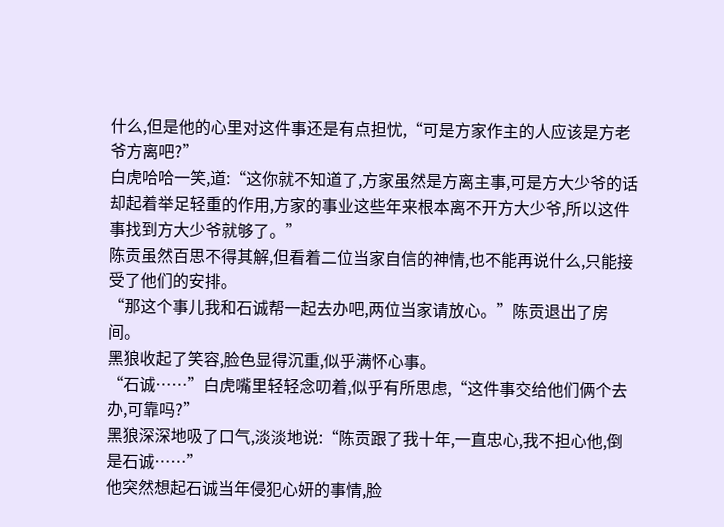什么,但是他的心里对这件事还是有点担忧,“可是方家作主的人应该是方老爷方离吧?”
白虎哈哈一笑,道:“这你就不知道了,方家虽然是方离主事,可是方大少爷的话却起着举足轻重的作用,方家的事业这些年来根本离不开方大少爷,所以这件事找到方大少爷就够了。”
陈贡虽然百思不得其解,但看着二位当家自信的神情,也不能再说什么,只能接受了他们的安排。
“那这个事儿我和石诚帮一起去办吧,两位当家请放心。”陈贡退出了房间。
黑狼收起了笑容,脸色显得沉重,似乎满怀心事。
“石诚……”白虎嘴里轻轻念叨着,似乎有所思虑,“这件事交给他们俩个去办,可靠吗?”
黑狼深深地吸了口气,淡淡地说:“陈贡跟了我十年,一直忠心,我不担心他,倒是石诚……”
他突然想起石诚当年侵犯心妍的事情,脸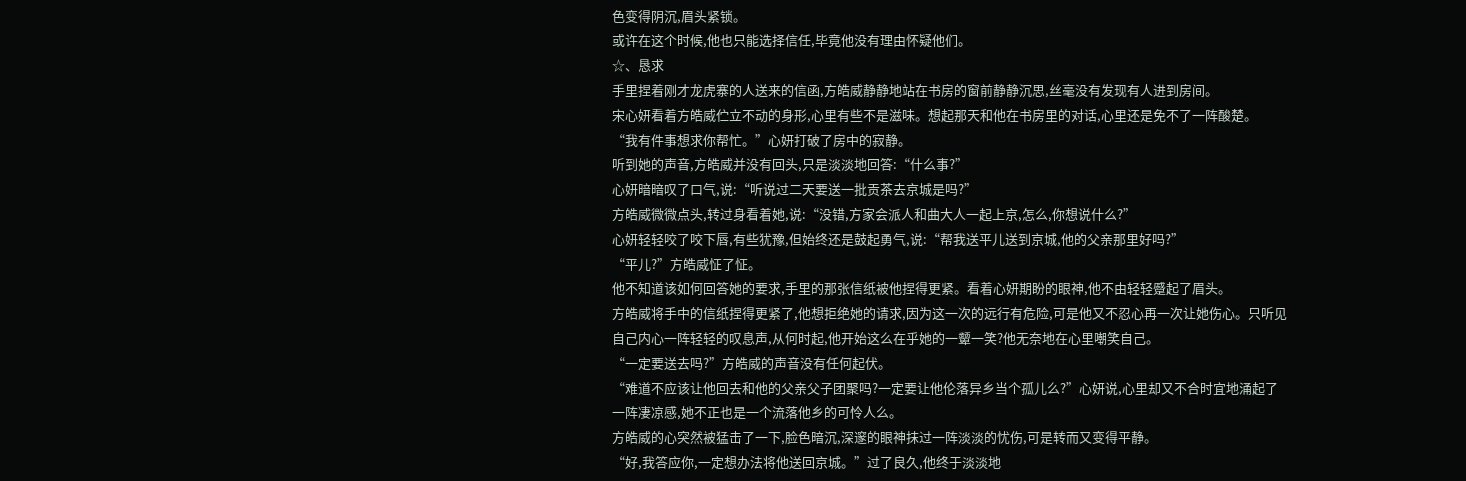色变得阴沉,眉头紧锁。
或许在这个时候,他也只能选择信任,毕竟他没有理由怀疑他们。
☆、恳求
手里捏着刚才龙虎寨的人送来的信函,方皓威静静地站在书房的窗前静静沉思,丝毫没有发现有人进到房间。
宋心妍看着方皓威伫立不动的身形,心里有些不是滋味。想起那天和他在书房里的对话,心里还是免不了一阵酸楚。
“我有件事想求你帮忙。”心妍打破了房中的寂静。
听到她的声音,方皓威并没有回头,只是淡淡地回答:“什么事?”
心妍暗暗叹了口气,说:“听说过二天要送一批贡茶去京城是吗?”
方皓威微微点头,转过身看着她,说:“没错,方家会派人和曲大人一起上京,怎么,你想说什么?”
心妍轻轻咬了咬下唇,有些犹豫,但始终还是鼓起勇气,说:“帮我送平儿送到京城,他的父亲那里好吗?”
“平儿?”方皓威怔了怔。
他不知道该如何回答她的要求,手里的那张信纸被他捏得更紧。看着心妍期盼的眼神,他不由轻轻蹙起了眉头。
方皓威将手中的信纸捏得更紧了,他想拒绝她的请求,因为这一次的远行有危险,可是他又不忍心再一次让她伤心。只听见自己内心一阵轻轻的叹息声,从何时起,他开始这么在乎她的一颦一笑?他无奈地在心里嘲笑自己。
“一定要送去吗?”方皓威的声音没有任何起伏。
“难道不应该让他回去和他的父亲父子团聚吗?一定要让他伦落异乡当个孤儿么?”心妍说,心里却又不合时宜地涌起了一阵凄凉感,她不正也是一个流落他乡的可怜人么。
方皓威的心突然被猛击了一下,脸色暗沉,深邃的眼神抹过一阵淡淡的忧伤,可是转而又变得平静。
“好,我答应你,一定想办法将他送回京城。”过了良久,他终于淡淡地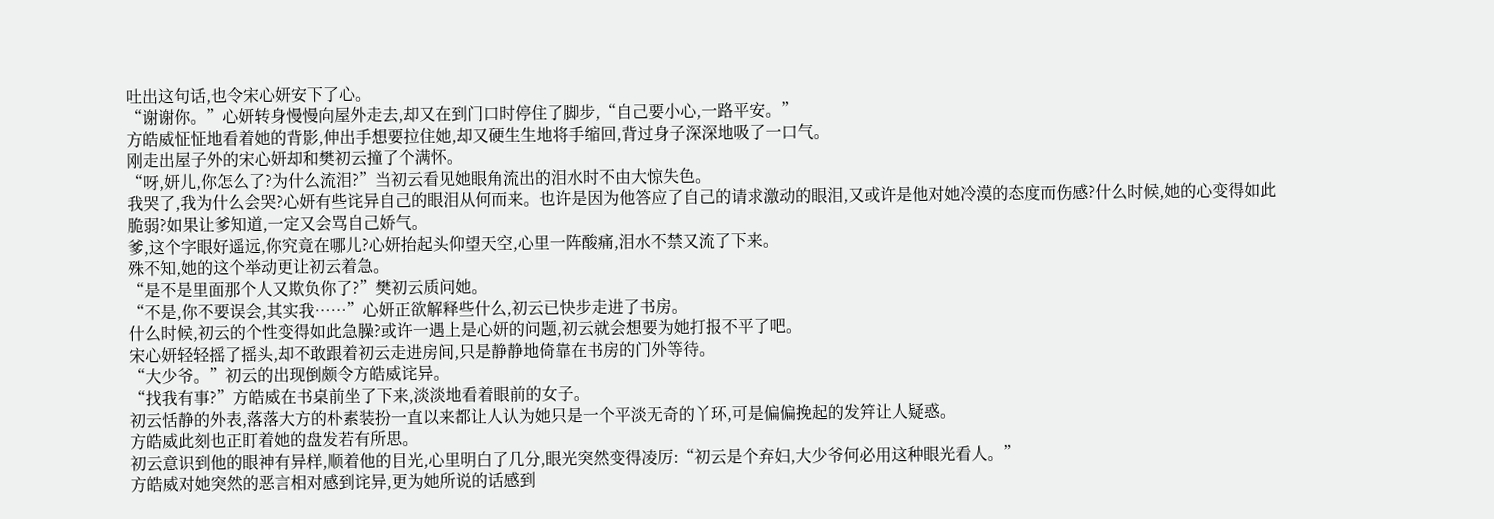吐出这句话,也令宋心妍安下了心。
“谢谢你。”心妍转身慢慢向屋外走去,却又在到门口时停住了脚步,“自己要小心,一路平安。”
方皓威怔怔地看着她的背影,伸出手想要拉住她,却又硬生生地将手缩回,背过身子深深地吸了一口气。
刚走出屋子外的宋心妍却和樊初云撞了个满怀。
“呀,妍儿,你怎么了?为什么流泪?”当初云看见她眼角流出的泪水时不由大惊失色。
我哭了,我为什么会哭?心妍有些诧异自己的眼泪从何而来。也许是因为他答应了自己的请求激动的眼泪,又或许是他对她冷漠的态度而伤感?什么时候,她的心变得如此脆弱?如果让爹知道,一定又会骂自己娇气。
爹,这个字眼好遥远,你究竟在哪儿?心妍抬起头仰望天空,心里一阵酸痛,泪水不禁又流了下来。
殊不知,她的这个举动更让初云着急。
“是不是里面那个人又欺负你了?”樊初云质问她。
“不是,你不要误会,其实我……”心妍正欲解释些什么,初云已快步走进了书房。
什么时候,初云的个性变得如此急臊?或许一遇上是心妍的问题,初云就会想要为她打报不平了吧。
宋心妍轻轻摇了摇头,却不敢跟着初云走进房间,只是静静地倚靠在书房的门外等待。
“大少爷。”初云的出现倒颇令方皓威诧异。
“找我有事?”方皓威在书桌前坐了下来,淡淡地看着眼前的女子。
初云恬静的外表,落落大方的朴素装扮一直以来都让人认为她只是一个平淡无奇的丫环,可是偏偏挽起的发筓让人疑惑。
方皓威此刻也正盯着她的盘发若有所思。
初云意识到他的眼神有异样,顺着他的目光,心里明白了几分,眼光突然变得凌厉:“初云是个弃妇,大少爷何必用这种眼光看人。”
方皓威对她突然的恶言相对感到诧异,更为她所说的话感到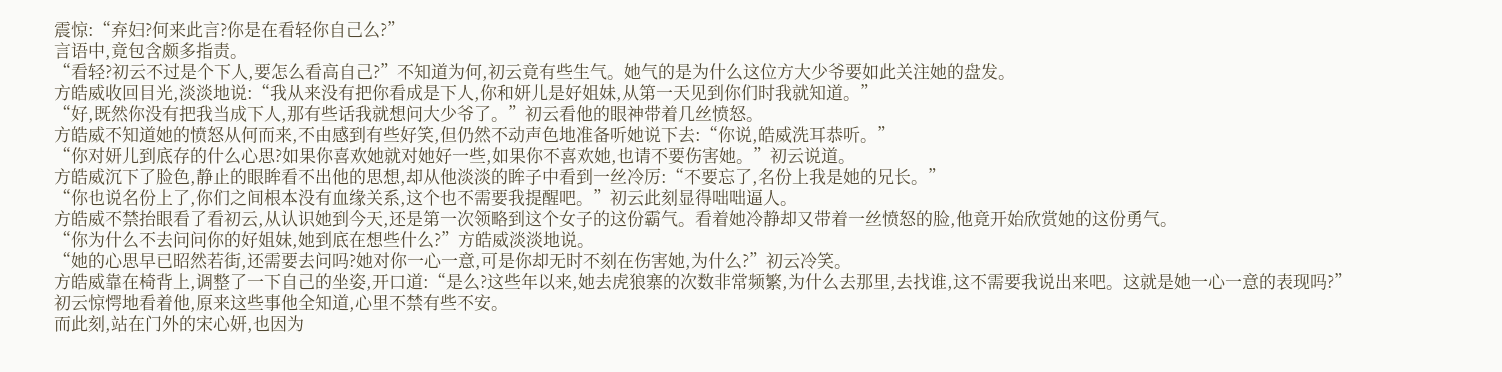震惊:“弃妇?何来此言?你是在看轻你自己么?”
言语中,竟包含颇多指责。
“看轻?初云不过是个下人,要怎么看高自己?”不知道为何,初云竟有些生气。她气的是为什么这位方大少爷要如此关注她的盘发。
方皓威收回目光,淡淡地说:“我从来没有把你看成是下人,你和妍儿是好姐妹,从第一天见到你们时我就知道。”
“好,既然你没有把我当成下人,那有些话我就想问大少爷了。”初云看他的眼神带着几丝愤怒。
方皓威不知道她的愤怒从何而来,不由感到有些好笑,但仍然不动声色地准备听她说下去:“你说,皓威洗耳恭听。”
“你对妍儿到底存的什么心思?如果你喜欢她就对她好一些,如果你不喜欢她,也请不要伤害她。”初云说道。
方皓威沉下了脸色,静止的眼眸看不出他的思想,却从他淡淡的眸子中看到一丝冷厉:“不要忘了,名份上我是她的兄长。”
“你也说名份上了,你们之间根本没有血缘关系,这个也不需要我提醒吧。”初云此刻显得咄咄逼人。
方皓威不禁抬眼看了看初云,从认识她到今天,还是第一次领略到这个女子的这份霸气。看着她冷静却又带着一丝愤怒的脸,他竟开始欣赏她的这份勇气。
“你为什么不去问问你的好姐妹,她到底在想些什么?”方皓威淡淡地说。
“她的心思早已昭然若街,还需要去问吗?她对你一心一意,可是你却无时不刻在伤害她,为什么?”初云冷笑。
方皓威靠在椅背上,调整了一下自己的坐姿,开口道:“是么?这些年以来,她去虎狼寨的次数非常频繁,为什么去那里,去找谁,这不需要我说出来吧。这就是她一心一意的表现吗?”
初云惊愕地看着他,原来这些事他全知道,心里不禁有些不安。
而此刻,站在门外的宋心妍,也因为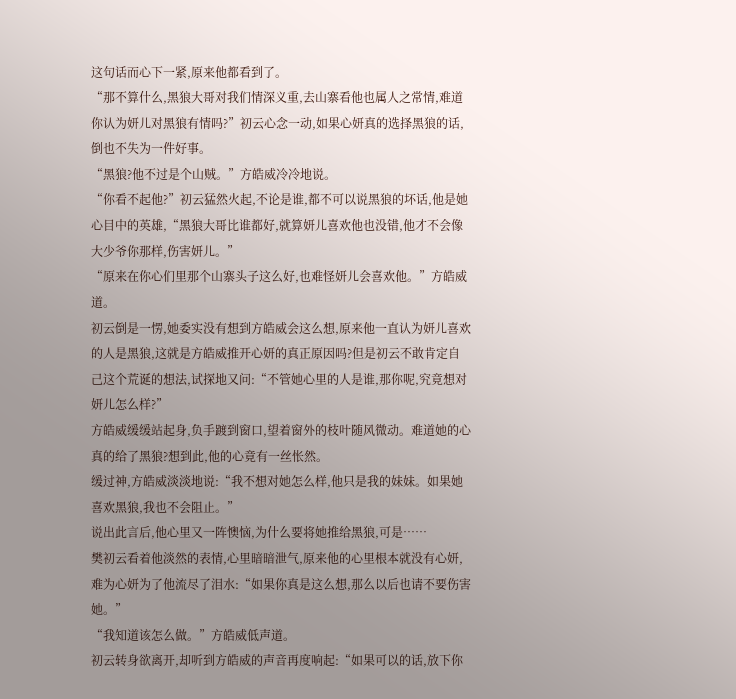这句话而心下一紧,原来他都看到了。
“那不算什么,黑狼大哥对我们情深义重,去山寨看他也属人之常情,难道你认为妍儿对黑狼有情吗?”初云心念一动,如果心妍真的选择黑狼的话,倒也不失为一件好事。
“黑狼?他不过是个山贼。”方皓威冷冷地说。
“你看不起他?”初云猛然火起,不论是谁,都不可以说黑狼的坏话,他是她心目中的英雄,“黑狼大哥比谁都好,就算妍儿喜欢他也没错,他才不会像大少爷你那样,伤害妍儿。”
“原来在你心们里那个山寨头子这么好,也难怪妍儿会喜欢他。”方皓威道。
初云倒是一愣,她委实没有想到方皓威会这么想,原来他一直认为妍儿喜欢的人是黑狼,这就是方皓威推开心妍的真正原因吗?但是初云不敢肯定自己这个荒诞的想法,试探地又问:“不管她心里的人是谁,那你呢,究竟想对妍儿怎么样?”
方皓威缓缓站起身,负手踱到窗口,望着窗外的枝叶随风微动。难道她的心真的给了黑狼?想到此,他的心竟有一丝怅然。
缓过神,方皓威淡淡地说:“我不想对她怎么样,他只是我的妹妹。如果她喜欢黑狼,我也不会阻止。”
说出此言后,他心里又一阵懊恼,为什么要将她推给黑狼,可是……
樊初云看着他淡然的表情,心里暗暗泄气,原来他的心里根本就没有心妍,难为心妍为了他流尽了泪水:“如果你真是这么想,那么以后也请不要伤害她。”
“我知道该怎么做。”方皓威低声道。
初云转身欲离开,却听到方皓威的声音再度响起:“如果可以的话,放下你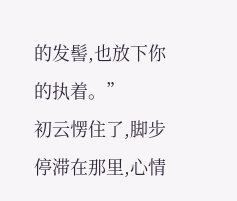的发髻,也放下你的执着。”
初云愣住了,脚步停滞在那里,心情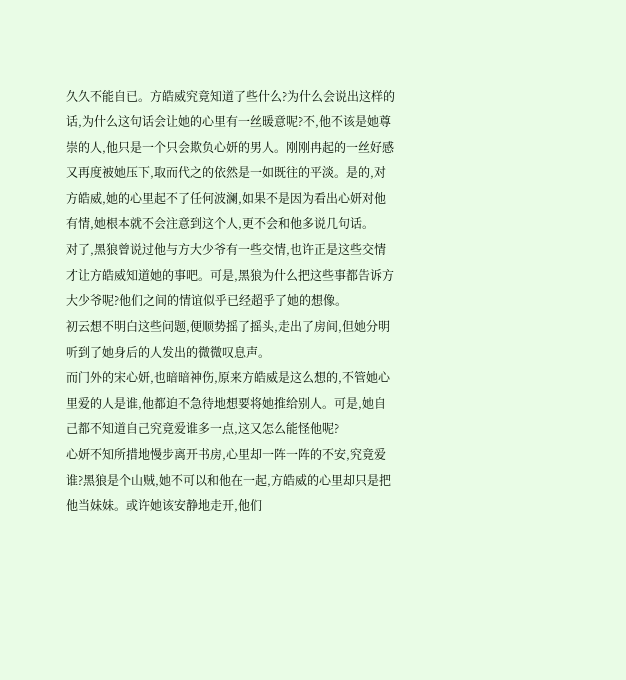久久不能自已。方皓威究竟知道了些什么?为什么会说出这样的话,为什么这句话会让她的心里有一丝暖意呢?不,他不该是她尊崇的人,他只是一个只会欺负心妍的男人。刚刚冉起的一丝好感又再度被她压下,取而代之的依然是一如既往的平淡。是的,对方皓威,她的心里起不了任何波澜,如果不是因为看出心妍对他有情,她根本就不会注意到这个人,更不会和他多说几句话。
对了,黑狼曾说过他与方大少爷有一些交情,也许正是这些交情才让方皓威知道她的事吧。可是,黑狼为什么把这些事都告诉方大少爷呢?他们之间的情谊似乎已经超乎了她的想像。
初云想不明白这些问题,便顺势摇了摇头,走出了房间,但她分明听到了她身后的人发出的微微叹息声。
而门外的宋心妍,也暗暗神伤,原来方皓威是这么想的,不管她心里爱的人是谁,他都迫不急待地想要将她推给别人。可是,她自己都不知道自己究竟爱谁多一点,这又怎么能怪他呢?
心妍不知所措地慢步离开书房,心里却一阵一阵的不安,究竟爱谁?黑狼是个山贼,她不可以和他在一起,方皓威的心里却只是把他当妹妹。或许她该安静地走开,他们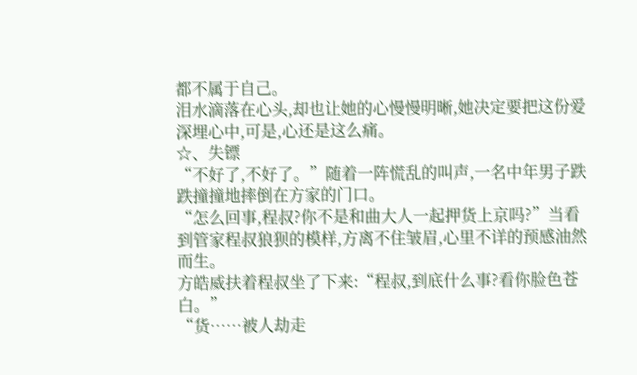都不属于自己。
泪水滴落在心头,却也让她的心慢慢明晰,她决定要把这份爱深埋心中,可是,心还是这么痛。
☆、失镖
“不好了,不好了。”随着一阵慌乱的叫声,一名中年男子跌跌撞撞地摔倒在方家的门口。
“怎么回事,程叔?你不是和曲大人一起押货上京吗?”当看到管家程叔狼狈的模样,方离不住皱眉,心里不详的预感油然而生。
方皓威扶着程叔坐了下来:“程叔,到底什么事?看你脸色苍白。”
“货……被人劫走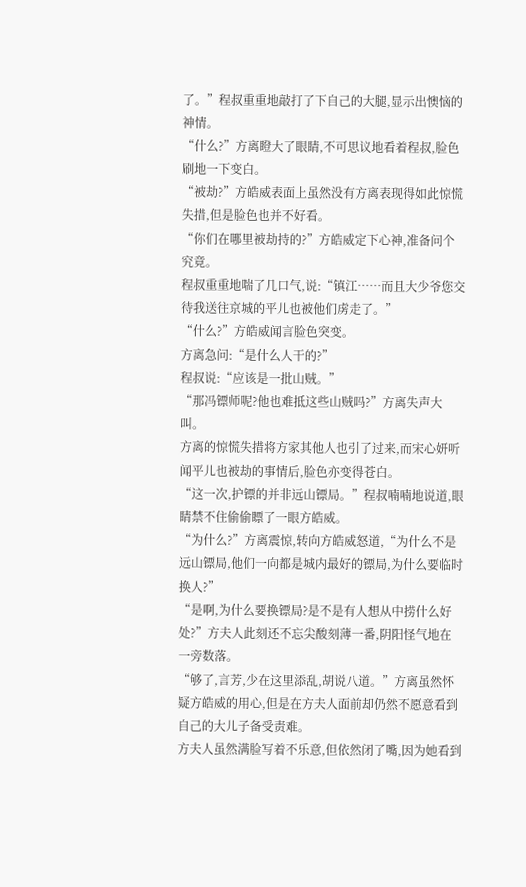了。”程叔重重地敲打了下自己的大腿,显示出懊恼的神情。
“什么?”方离瞪大了眼睛,不可思议地看着程叔,脸色刷地一下变白。
“被劫?”方皓威表面上虽然没有方离表现得如此惊慌失措,但是脸色也并不好看。
“你们在哪里被劫持的?”方皓威定下心神,准备问个究竟。
程叔重重地喘了几口气,说:“镇江……而且大少爷您交待我送往京城的平儿也被他们虏走了。”
“什么?”方皓威闻言脸色突变。
方离急问:“是什么人干的?”
程叔说:“应该是一批山贼。”
“那冯镖师呢?他也难抵这些山贼吗?”方离失声大叫。
方离的惊慌失措将方家其他人也引了过来,而宋心妍听闻平儿也被劫的事情后,脸色亦变得苍白。
“这一次,护镖的并非远山镖局。”程叔喃喃地说道,眼睛禁不住偷偷瞟了一眼方皓威。
“为什么?”方离震惊,转向方皓威怒道,“为什么不是远山镖局,他们一向都是城内最好的镖局,为什么要临时换人?”
“是啊,为什么要换镖局?是不是有人想从中捞什么好处?”方夫人此刻还不忘尖酸刻薄一番,阴阳怪气地在一旁数落。
“够了,言芳,少在这里添乱,胡说八道。”方离虽然怀疑方皓威的用心,但是在方夫人面前却仍然不愿意看到自己的大儿子备受责难。
方夫人虽然满脸写着不乐意,但依然闭了嘴,因为她看到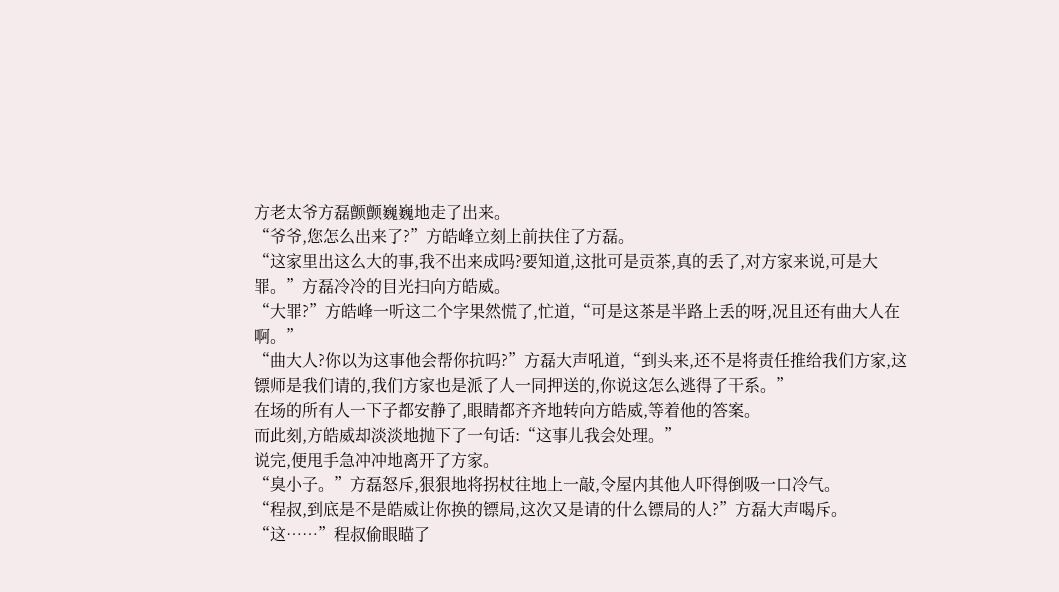方老太爷方磊颤颤巍巍地走了出来。
“爷爷,您怎么出来了?”方皓峰立刻上前扶住了方磊。
“这家里出这么大的事,我不出来成吗?要知道,这批可是贡茶,真的丢了,对方家来说,可是大罪。”方磊冷冷的目光扫向方皓威。
“大罪?”方皓峰一听这二个字果然慌了,忙道,“可是这茶是半路上丢的呀,况且还有曲大人在啊。”
“曲大人?你以为这事他会帮你抗吗?”方磊大声吼道,“到头来,还不是将责任推给我们方家,这镖师是我们请的,我们方家也是派了人一同押送的,你说这怎么逃得了干系。”
在场的所有人一下子都安静了,眼睛都齐齐地转向方皓威,等着他的答案。
而此刻,方皓威却淡淡地抛下了一句话:“这事儿我会处理。”
说完,便甩手急冲冲地离开了方家。
“臭小子。”方磊怒斥,狠狠地将拐杖往地上一敲,令屋内其他人吓得倒吸一口冷气。
“程叔,到底是不是皓威让你换的镖局,这次又是请的什么镖局的人?”方磊大声喝斥。
“这……”程叔偷眼瞄了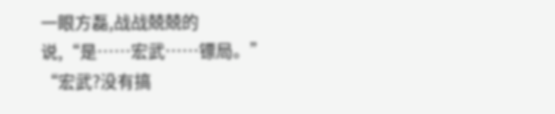一眼方磊,战战兢兢的说,“是……宏武……镖局。”
“宏武?没有搞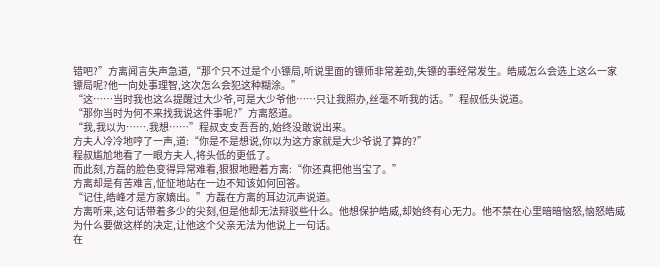错吧?”方离闻言失声急道,“那个只不过是个小镖局,听说里面的镖师非常差劲,失镖的事经常发生。皓威怎么会选上这么一家镖局呢?他一向处事理智,这次怎么会犯这种糊涂。”
“这……当时我也这么提醒过大少爷,可是大少爷他……只让我照办,丝毫不听我的话。”程叔低头说道。
“那你当时为何不来找我说这件事呢?”方离怒道。
“我,我以为…….我想……”程叔支支吾吾的,始终没敢说出来。
方夫人冷冷地哼了一声,道:“你是不是想说,你以为这方家就是大少爷说了算的?”
程叔尴尬地看了一眼方夫人,将头低的更低了。
而此刻,方磊的脸色变得异常难看,狠狠地瞪着方离:“你还真把他当宝了。”
方离却是有苦难言,怔怔地站在一边不知该如何回答。
“记住,皓峰才是方家嫡出。”方磊在方离的耳边沉声说道。
方离听来,这句话带着多少的尖刻,但是他却无法辩驳些什么。他想保护皓威,却始终有心无力。他不禁在心里暗暗恼怒,恼怒皓威为什么要做这样的决定,让他这个父亲无法为他说上一句话。
在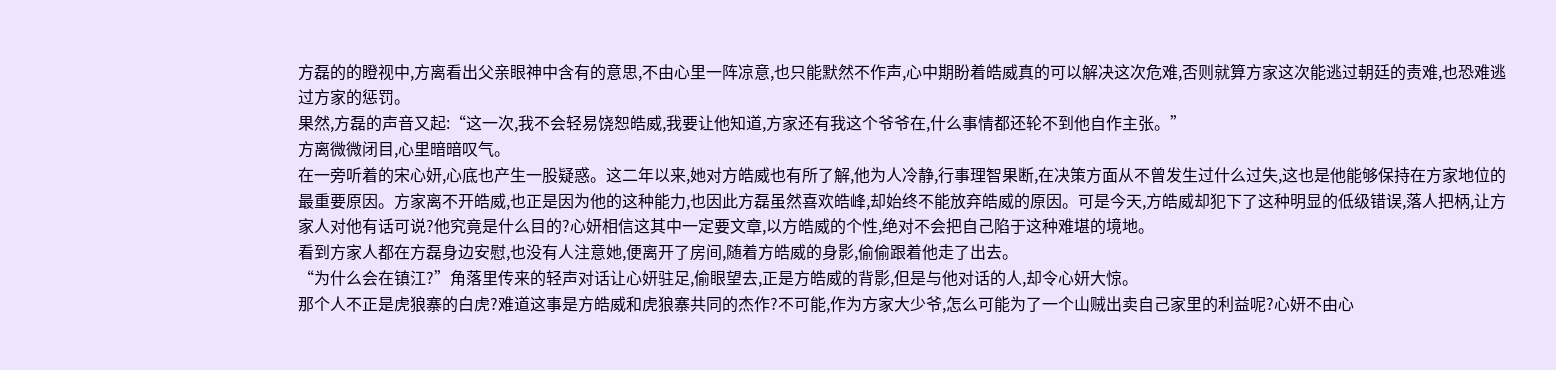方磊的的瞪视中,方离看出父亲眼神中含有的意思,不由心里一阵凉意,也只能默然不作声,心中期盼着皓威真的可以解决这次危难,否则就算方家这次能逃过朝廷的责难,也恐难逃过方家的惩罚。
果然,方磊的声音又起:“这一次,我不会轻易饶恕皓威,我要让他知道,方家还有我这个爷爷在,什么事情都还轮不到他自作主张。”
方离微微闭目,心里暗暗叹气。
在一旁听着的宋心妍,心底也产生一股疑惑。这二年以来,她对方皓威也有所了解,他为人冷静,行事理智果断,在决策方面从不曾发生过什么过失,这也是他能够保持在方家地位的最重要原因。方家离不开皓威,也正是因为他的这种能力,也因此方磊虽然喜欢皓峰,却始终不能放弃皓威的原因。可是今天,方皓威却犯下了这种明显的低级错误,落人把柄,让方家人对他有话可说?他究竟是什么目的?心妍相信这其中一定要文章,以方皓威的个性,绝对不会把自己陷于这种难堪的境地。
看到方家人都在方磊身边安慰,也没有人注意她,便离开了房间,随着方皓威的身影,偷偷跟着他走了出去。
“为什么会在镇江?”角落里传来的轻声对话让心妍驻足,偷眼望去,正是方皓威的背影,但是与他对话的人,却令心妍大惊。
那个人不正是虎狼寨的白虎?难道这事是方皓威和虎狼寨共同的杰作?不可能,作为方家大少爷,怎么可能为了一个山贼出卖自己家里的利益呢?心妍不由心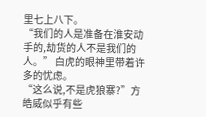里七上八下。
“我们的人是准备在淮安动手的,劫货的人不是我们的人。” 白虎的眼神里带着许多的忧虑。
“这么说,不是虎狼寨?”方皓威似乎有些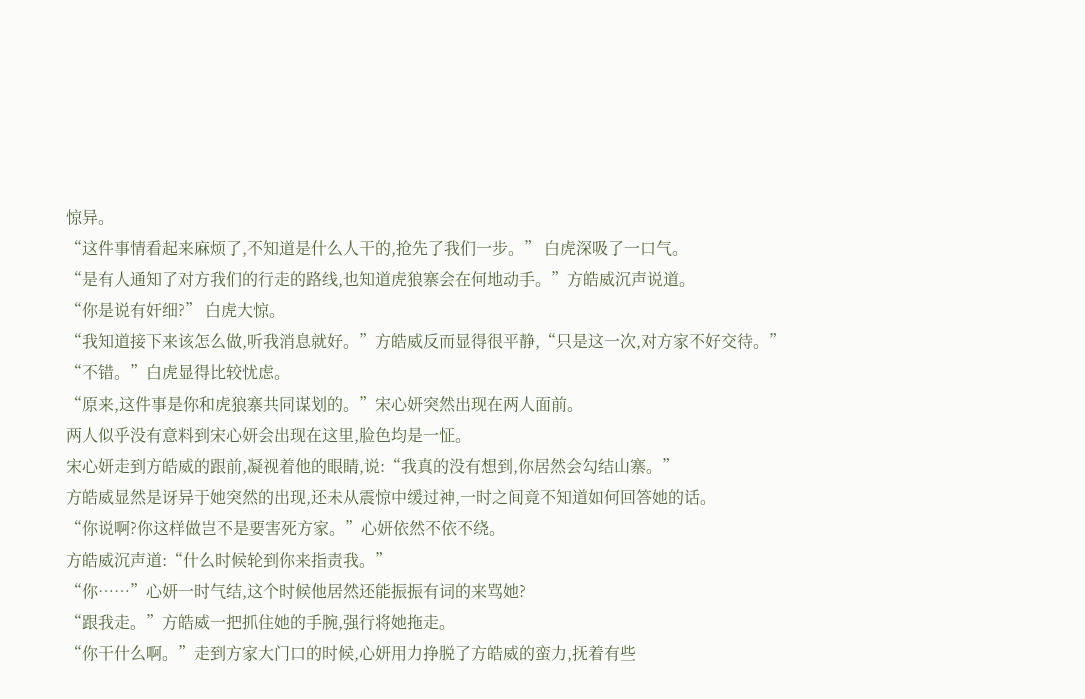惊异。
“这件事情看起来麻烦了,不知道是什么人干的,抢先了我们一步。” 白虎深吸了一口气。
“是有人通知了对方我们的行走的路线,也知道虎狼寨会在何地动手。”方皓威沉声说道。
“你是说有奸细?” 白虎大惊。
“我知道接下来该怎么做,听我消息就好。”方皓威反而显得很平静,“只是这一次,对方家不好交待。”
“不错。”白虎显得比较忧虑。
“原来,这件事是你和虎狼寨共同谋划的。”宋心妍突然出现在两人面前。
两人似乎没有意料到宋心妍会出现在这里,脸色均是一怔。
宋心妍走到方皓威的跟前,凝视着他的眼睛,说:“我真的没有想到,你居然会勾结山寨。”
方皓威显然是讶异于她突然的出现,还未从震惊中缓过神,一时之间竟不知道如何回答她的话。
“你说啊?你这样做岂不是要害死方家。”心妍依然不依不绕。
方皓威沉声道:“什么时候轮到你来指责我。”
“你……”心妍一时气结,这个时候他居然还能振振有词的来骂她?
“跟我走。”方皓威一把抓住她的手腕,强行将她拖走。
“你干什么啊。”走到方家大门口的时候,心妍用力挣脱了方皓威的蛮力,抚着有些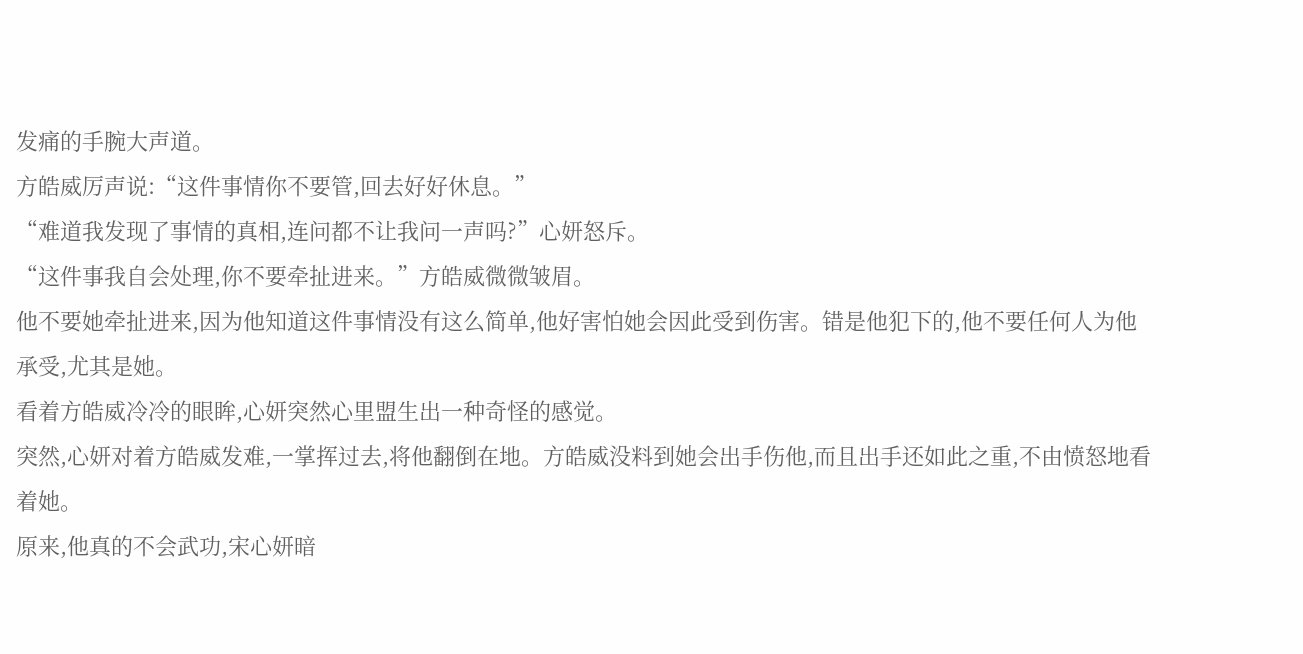发痛的手腕大声道。
方皓威厉声说:“这件事情你不要管,回去好好休息。”
“难道我发现了事情的真相,连问都不让我问一声吗?”心妍怒斥。
“这件事我自会处理,你不要牵扯进来。”方皓威微微皱眉。
他不要她牵扯进来,因为他知道这件事情没有这么简单,他好害怕她会因此受到伤害。错是他犯下的,他不要任何人为他承受,尤其是她。
看着方皓威冷冷的眼眸,心妍突然心里盟生出一种奇怪的感觉。
突然,心妍对着方皓威发难,一掌挥过去,将他翻倒在地。方皓威没料到她会出手伤他,而且出手还如此之重,不由愤怒地看着她。
原来,他真的不会武功,宋心妍暗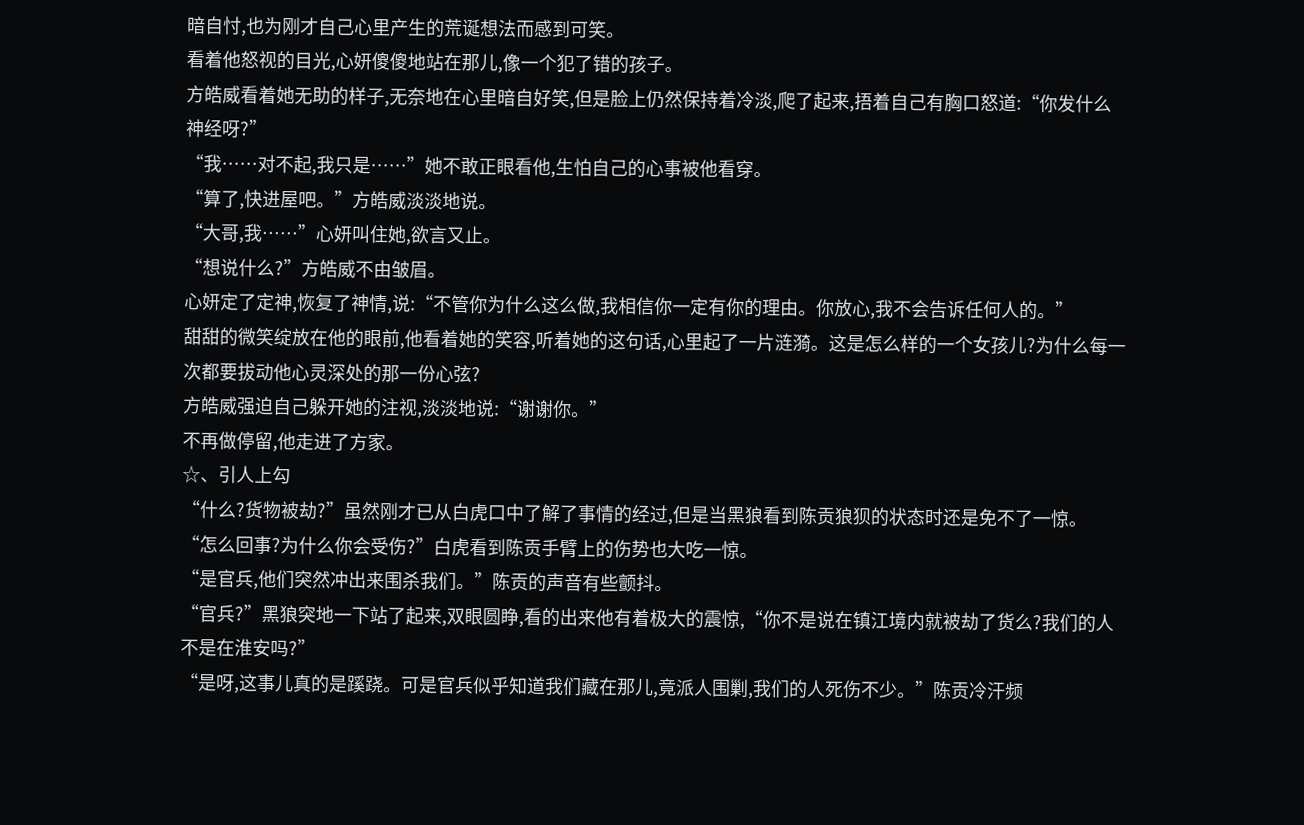暗自忖,也为刚才自己心里产生的荒诞想法而感到可笑。
看着他怒视的目光,心妍傻傻地站在那儿,像一个犯了错的孩子。
方皓威看着她无助的样子,无奈地在心里暗自好笑,但是脸上仍然保持着冷淡,爬了起来,捂着自己有胸口怒道:“你发什么神经呀?”
“我……对不起,我只是……”她不敢正眼看他,生怕自己的心事被他看穿。
“算了,快进屋吧。”方皓威淡淡地说。
“大哥,我……”心妍叫住她,欲言又止。
“想说什么?”方皓威不由皱眉。
心妍定了定神,恢复了神情,说:“不管你为什么这么做,我相信你一定有你的理由。你放心,我不会告诉任何人的。”
甜甜的微笑绽放在他的眼前,他看着她的笑容,听着她的这句话,心里起了一片涟漪。这是怎么样的一个女孩儿?为什么每一次都要拔动他心灵深处的那一份心弦?
方皓威强迫自己躲开她的注视,淡淡地说:“谢谢你。”
不再做停留,他走进了方家。
☆、引人上勾
“什么?货物被劫?”虽然刚才已从白虎口中了解了事情的经过,但是当黑狼看到陈贡狼狈的状态时还是免不了一惊。
“怎么回事?为什么你会受伤?”白虎看到陈贡手臂上的伤势也大吃一惊。
“是官兵,他们突然冲出来围杀我们。”陈贡的声音有些颤抖。
“官兵?”黑狼突地一下站了起来,双眼圆睁,看的出来他有着极大的震惊,“你不是说在镇江境内就被劫了货么?我们的人不是在淮安吗?”
“是呀,这事儿真的是蹊跷。可是官兵似乎知道我们藏在那儿,竟派人围剿,我们的人死伤不少。”陈贡冷汗频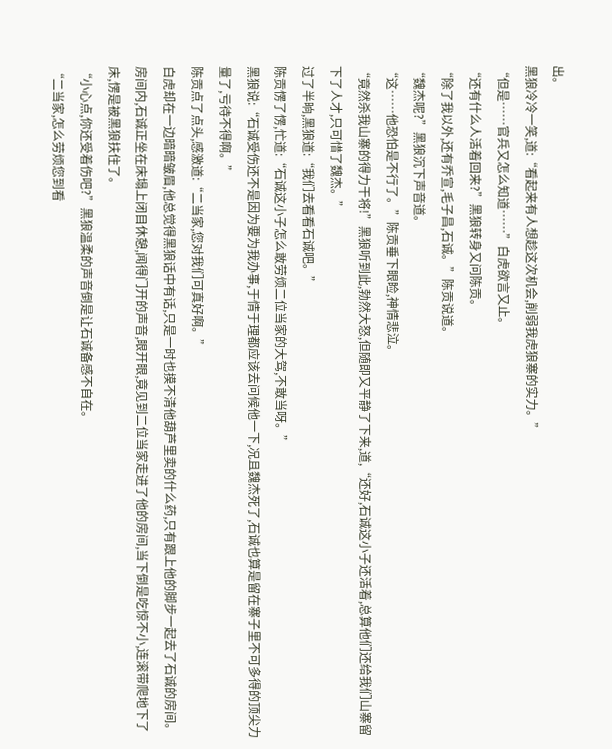出。
黑狼冷冷一笑,道:“看起来有人想趁这次机会,削弱我虎狼寨的实力。”
“但是……官兵又怎么知道……”白虎欲言又止。
“还有什么人活着回来?”黑狼转身又问陈贡。
“除了我以外,还有乔宣,毛子昌,石诚。”陈贡说道。
“魏杰呢?”黑狼沉下声音道。
“这……他恐怕是不行了。”陈贡垂下眼睑,神情悲泣。
“竟然杀我山寨的得力干将!”黑狼听到此,勃然大怒,但随即又平静了下来,道,“还好,石诚这小子还活着,总算他们还给我们山寨留下了人才,只可惜了魏杰。”
过了半晌,黑狼道:“我们去看看石诚吧。”
陈贡愣了愣,忙道:“石诚这小子怎么敢劳烦二位当家的大驾,不敢当呀。”
黑狼说:“石诚受伤还不是因为要为我办事,于情于理都应该去问候他一下,况且魏杰死了,石诚也算是留在寨子里不可多得的顶尖力量了,亏待不得啊。”
陈贡点了点头,感激道:“二当家,您对我们可真好啊。”
白虎却在一边暗暗皱眉,他总觉得黑狼话中有话,只是一时也摸不清他葫芦里卖的什么药,只有跟上他的脚步一起去了石诚的房间。
房间内,石诚正坐在床塌上闭目休憩,闻得门开的声音,眼开眼,竟见到二位当家走进了他的房间,当下倒是吃惊不小,连滚带爬地下了床,愣是被黑狼扶住了。
“小心点,你还受着伤吧?”黑狼温柔的声音倒是让石诚备感不自在。
“二当家,怎么劳烦您到看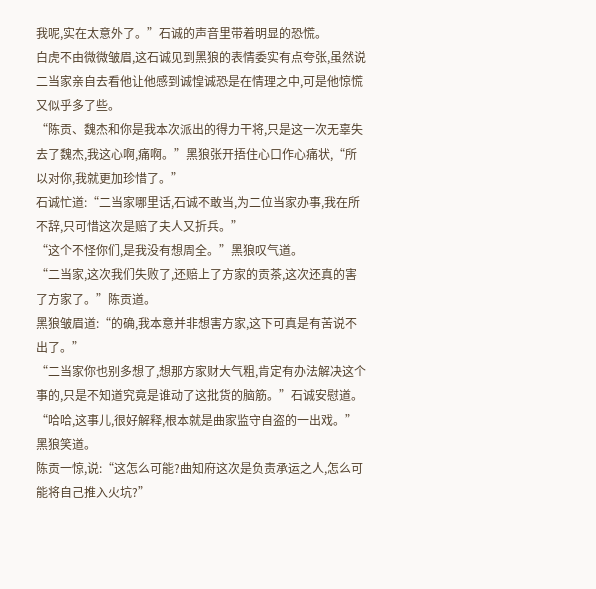我呢,实在太意外了。”石诚的声音里带着明显的恐慌。
白虎不由微微皱眉,这石诚见到黑狼的表情委实有点夸张,虽然说二当家亲自去看他让他感到诚惶诚恐是在情理之中,可是他惊慌又似乎多了些。
“陈贡、魏杰和你是我本次派出的得力干将,只是这一次无辜失去了魏杰,我这心啊,痛啊。”黑狼张开捂住心口作心痛状,“所以对你,我就更加珍惜了。”
石诚忙道:“二当家哪里话,石诚不敢当,为二位当家办事,我在所不辞,只可惜这次是赔了夫人又折兵。”
“这个不怪你们,是我没有想周全。”黑狼叹气道。
“二当家,这次我们失败了,还赔上了方家的贡茶,这次还真的害了方家了。”陈贡道。
黑狼皱眉道:“的确,我本意并非想害方家,这下可真是有苦说不出了。”
“二当家你也别多想了,想那方家财大气粗,肯定有办法解决这个事的,只是不知道究竟是谁动了这批货的脑筋。”石诚安慰道。
“哈哈,这事儿,很好解释,根本就是曲家监守自盗的一出戏。”黑狼笑道。
陈贡一惊,说:“这怎么可能?曲知府这次是负责承运之人,怎么可能将自己推入火坑?”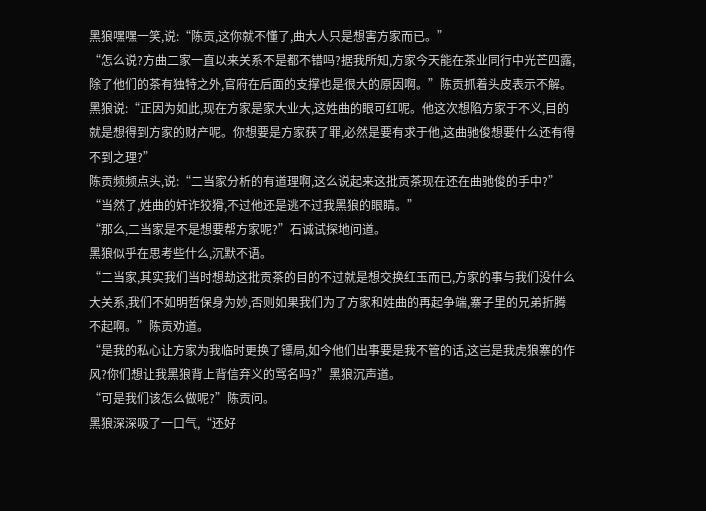黑狼嘿嘿一笑,说:“陈贡,这你就不懂了,曲大人只是想害方家而已。”
“怎么说?方曲二家一直以来关系不是都不错吗?据我所知,方家今天能在茶业同行中光芒四露,除了他们的茶有独特之外,官府在后面的支撑也是很大的原因啊。”陈贡抓着头皮表示不解。
黑狼说:“正因为如此,现在方家是家大业大,这姓曲的眼可红呢。他这次想陷方家于不义,目的就是想得到方家的财产呢。你想要是方家获了罪,必然是要有求于他,这曲驰俊想要什么还有得不到之理?”
陈贡频频点头,说:“二当家分析的有道理啊,这么说起来这批贡茶现在还在曲驰俊的手中?”
“当然了,姓曲的奸诈狡猾,不过他还是逃不过我黑狼的眼睛。”
“那么,二当家是不是想要帮方家呢?”石诚试探地问道。
黑狼似乎在思考些什么,沉默不语。
“二当家,其实我们当时想劫这批贡茶的目的不过就是想交换红玉而已,方家的事与我们没什么大关系,我们不如明哲保身为妙,否则如果我们为了方家和姓曲的再起争端,寨子里的兄弟折腾不起啊。”陈贡劝道。
“是我的私心让方家为我临时更换了镖局,如今他们出事要是我不管的话,这岂是我虎狼寨的作风?你们想让我黑狼背上背信弃义的骂名吗?”黑狼沉声道。
“可是我们该怎么做呢?”陈贡问。
黑狼深深吸了一口气,“还好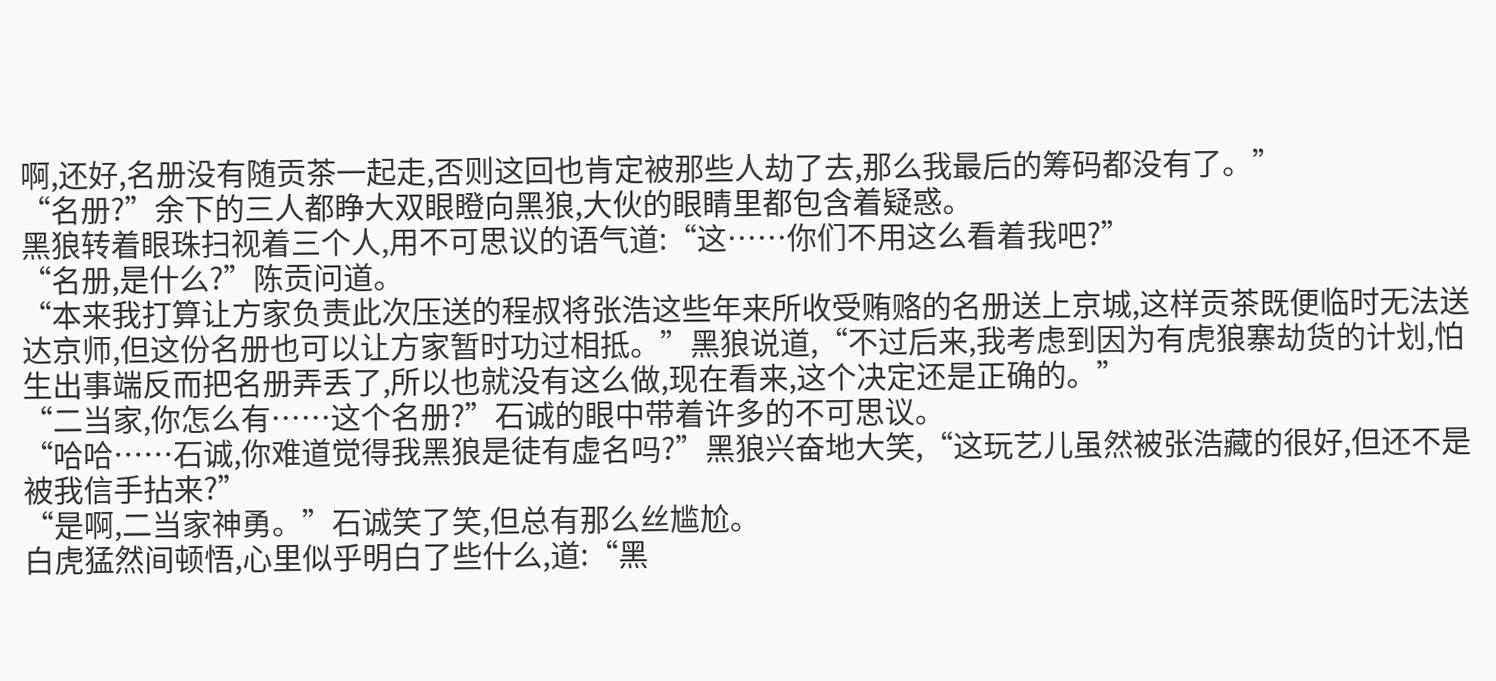啊,还好,名册没有随贡茶一起走,否则这回也肯定被那些人劫了去,那么我最后的筹码都没有了。”
“名册?”余下的三人都睁大双眼瞪向黑狼,大伙的眼睛里都包含着疑惑。
黑狼转着眼珠扫视着三个人,用不可思议的语气道:“这……你们不用这么看着我吧?”
“名册,是什么?”陈贡问道。
“本来我打算让方家负责此次压送的程叔将张浩这些年来所收受贿赂的名册送上京城,这样贡茶既便临时无法送达京师,但这份名册也可以让方家暂时功过相抵。”黑狼说道,“不过后来,我考虑到因为有虎狼寨劫货的计划,怕生出事端反而把名册弄丢了,所以也就没有这么做,现在看来,这个决定还是正确的。”
“二当家,你怎么有……这个名册?”石诚的眼中带着许多的不可思议。
“哈哈……石诚,你难道觉得我黑狼是徒有虚名吗?”黑狼兴奋地大笑,“这玩艺儿虽然被张浩藏的很好,但还不是被我信手拈来?”
“是啊,二当家神勇。”石诚笑了笑,但总有那么丝尴尬。
白虎猛然间顿悟,心里似乎明白了些什么,道:“黑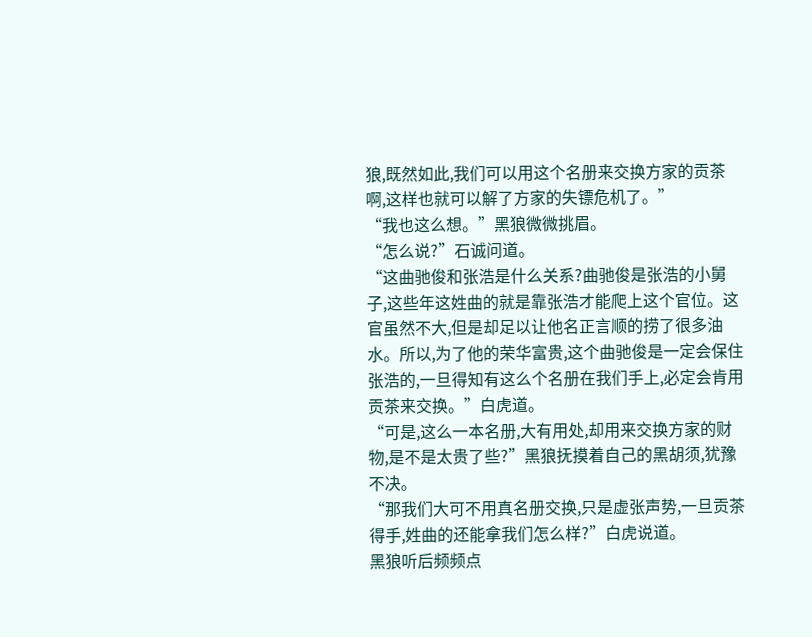狼,既然如此,我们可以用这个名册来交换方家的贡茶啊,这样也就可以解了方家的失镖危机了。”
“我也这么想。”黑狼微微挑眉。
“怎么说?”石诚问道。
“这曲驰俊和张浩是什么关系?曲驰俊是张浩的小舅子,这些年这姓曲的就是靠张浩才能爬上这个官位。这官虽然不大,但是却足以让他名正言顺的捞了很多油水。所以,为了他的荣华富贵,这个曲驰俊是一定会保住张浩的,一旦得知有这么个名册在我们手上,必定会肯用贡茶来交换。”白虎道。
“可是,这么一本名册,大有用处,却用来交换方家的财物,是不是太贵了些?”黑狼抚摸着自己的黑胡须,犹豫不决。
“那我们大可不用真名册交换,只是虚张声势,一旦贡茶得手,姓曲的还能拿我们怎么样?”白虎说道。
黑狼听后频频点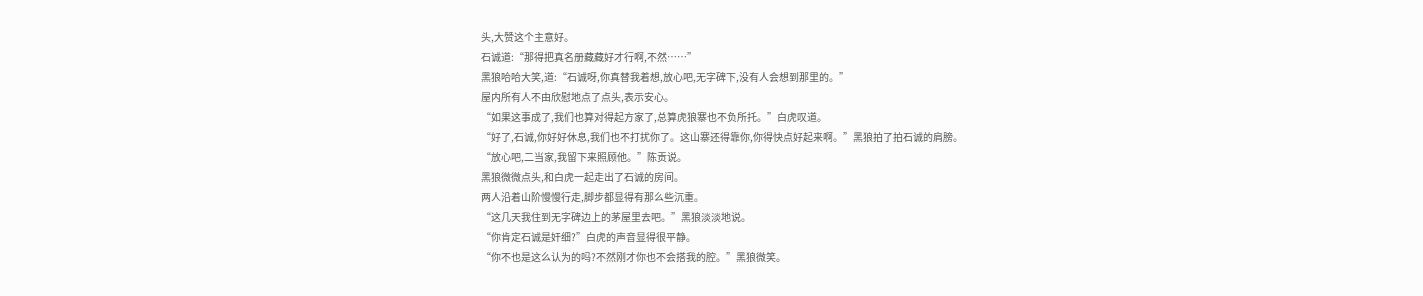头,大赞这个主意好。
石诚道:“那得把真名册藏藏好才行啊,不然……”
黑狼哈哈大笑,道:“石诚呀,你真替我着想,放心吧,无字碑下,没有人会想到那里的。”
屋内所有人不由欣慰地点了点头,表示安心。
“如果这事成了,我们也算对得起方家了,总算虎狼寨也不负所托。”白虎叹道。
“好了,石诚,你好好休息,我们也不打扰你了。这山寨还得靠你,你得快点好起来啊。”黑狼拍了拍石诚的肩膀。
“放心吧,二当家,我留下来照顾他。”陈贡说。
黑狼微微点头,和白虎一起走出了石诚的房间。
两人沿着山阶慢慢行走,脚步都显得有那么些沉重。
“这几天我住到无字碑边上的茅屋里去吧。”黑狼淡淡地说。
“你肯定石诚是奸细?”白虎的声音显得很平静。
“你不也是这么认为的吗?不然刚才你也不会搭我的腔。”黑狼微笑。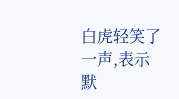白虎轻笑了一声,表示默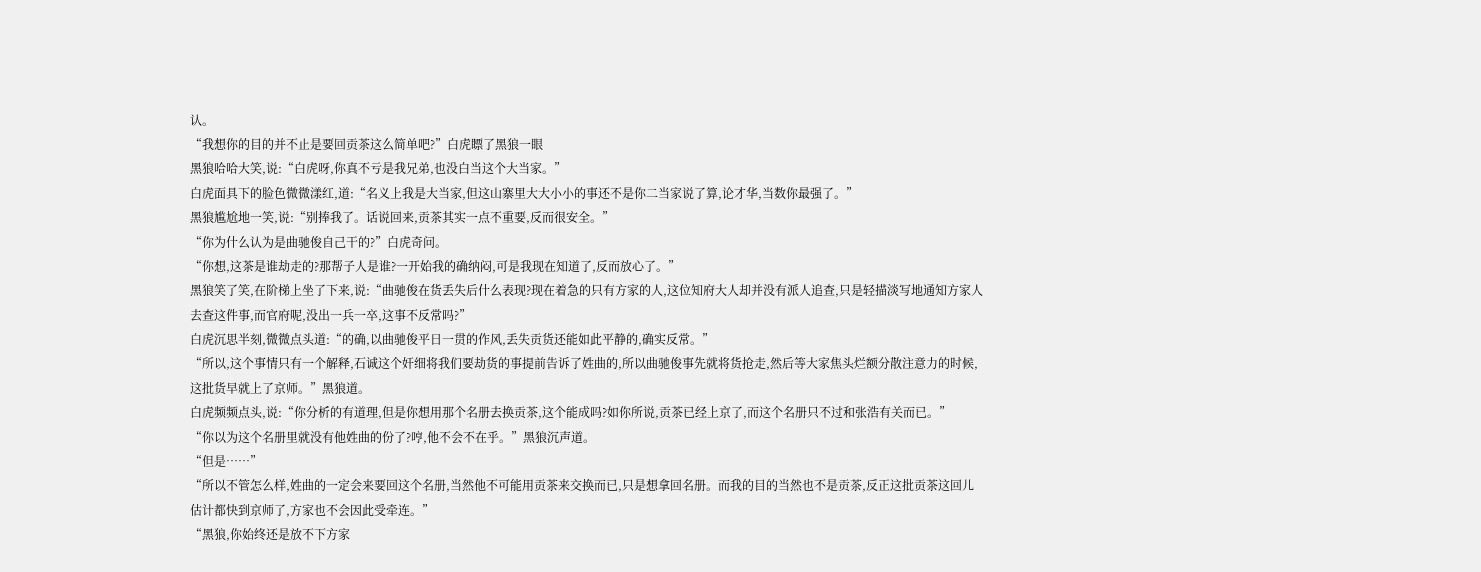认。
“我想你的目的并不止是要回贡茶这么简单吧?”白虎瞟了黑狼一眼
黑狼哈哈大笑,说:“白虎呀,你真不亏是我兄弟,也没白当这个大当家。”
白虎面具下的脸色微微漾红,道:“名义上我是大当家,但这山寨里大大小小的事还不是你二当家说了算,论才华,当数你最强了。”
黑狼尴尬地一笑,说:“别捧我了。话说回来,贡茶其实一点不重要,反而很安全。”
“你为什么认为是曲驰俊自己干的?”白虎奇问。
“你想,这茶是谁劫走的?那帮子人是谁?一开始我的确纳闷,可是我现在知道了,反而放心了。”
黑狼笑了笑,在阶梯上坐了下来,说:“曲驰俊在货丢失后什么表现?现在着急的只有方家的人,这位知府大人却并没有派人追查,只是轻描淡写地通知方家人去查这件事,而官府呢,没出一兵一卒,这事不反常吗?”
白虎沉思半刻,微微点头道:“的确,以曲驰俊平日一贯的作风,丢失贡货还能如此平静的,确实反常。”
“所以,这个事情只有一个解释,石诚这个奸细将我们要劫货的事提前告诉了姓曲的,所以曲驰俊事先就将货抢走,然后等大家焦头烂额分散注意力的时候,这批货早就上了京师。”黑狼道。
白虎频频点头,说:“你分析的有道理,但是你想用那个名册去换贡茶,这个能成吗?如你所说,贡茶已经上京了,而这个名册只不过和张浩有关而已。”
“你以为这个名册里就没有他姓曲的份了?哼,他不会不在乎。”黑狼沉声道。
“但是……”
“所以不管怎么样,姓曲的一定会来要回这个名册,当然他不可能用贡茶来交换而已,只是想拿回名册。而我的目的当然也不是贡茶,反正这批贡茶这回儿估计都快到京师了,方家也不会因此受牵连。”
“黑狼,你始终还是放不下方家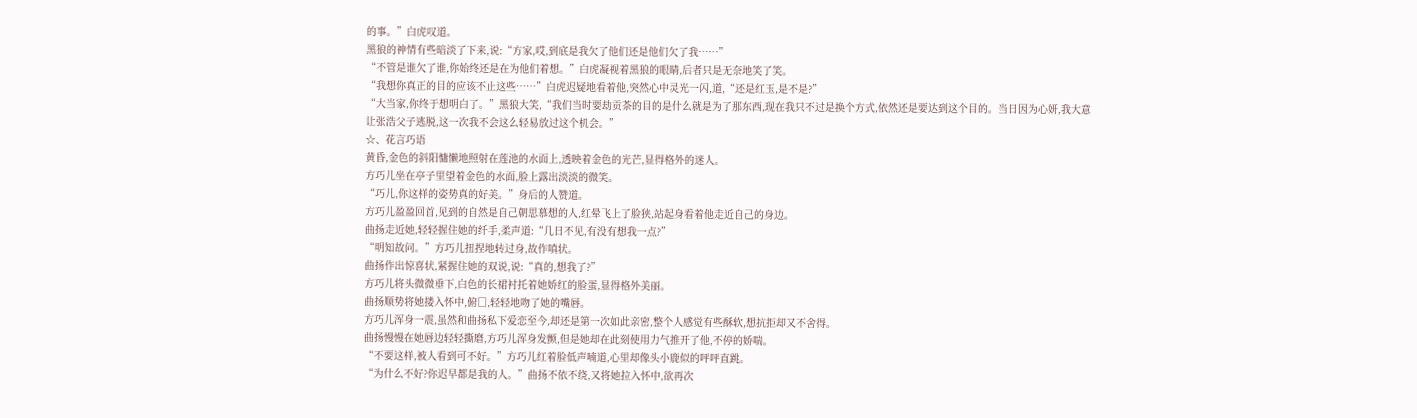的事。”白虎叹道。
黑狼的神情有些暗淡了下来,说:“方家,哎,到底是我欠了他们还是他们欠了我……”
“不管是谁欠了谁,你始终还是在为他们着想。”白虎凝视着黑狼的眼睛,后者只是无奈地笑了笑。
“我想你真正的目的应该不止这些……”白虎迟疑地看着他,突然心中灵光一闪,道,“还是红玉,是不是?”
“大当家,你终于想明白了。”黑狼大笑,“我们当时要劫贡茶的目的是什么就是为了那东西,现在我只不过是换个方式,依然还是要达到这个目的。当日因为心妍,我大意让张浩父子逃脱,这一次我不会这么轻易放过这个机会。”
☆、花言巧语
黄昏,金色的斜阳慵懒地照射在莲池的水面上,透映着金色的光芒,显得格外的迷人。
方巧儿坐在亭子里望着金色的水面,脸上露出淡淡的微笑。
“巧儿,你这样的姿势真的好美。”身后的人赞道。
方巧儿盈盈回首,见到的自然是自己朝思慕想的人,红晕飞上了脸狭,站起身看着他走近自己的身边。
曲扬走近她,轻轻握住她的纤手,柔声道:“几日不见,有没有想我一点?”
“明知故问。”方巧儿扭捏地转过身,故作嗔状。
曲扬作出惊喜状,紧握住她的双说,说:“真的,想我了?”
方巧儿将头微微垂下,白色的长裙衬托着她娇红的脸蛋,显得格外美丽。
曲扬顺势将她搂入怀中,俯□,轻轻地吻了她的嘴唇。
方巧儿浑身一震,虽然和曲扬私下爱恋至今,却还是第一次如此亲密,整个人感觉有些酥软,想抗拒却又不舍得。
曲扬慢慢在她唇边轻轻撕磨,方巧儿浑身发颤,但是她却在此刻使用力气推开了他,不停的娇喘。
“不要这样,被人看到可不好。”方巧儿红着脸低声喃道,心里却像头小鹿似的呯呯直跳。
“为什么不好?你迟早都是我的人。”曲扬不依不绕,又将她拉入怀中,欲再次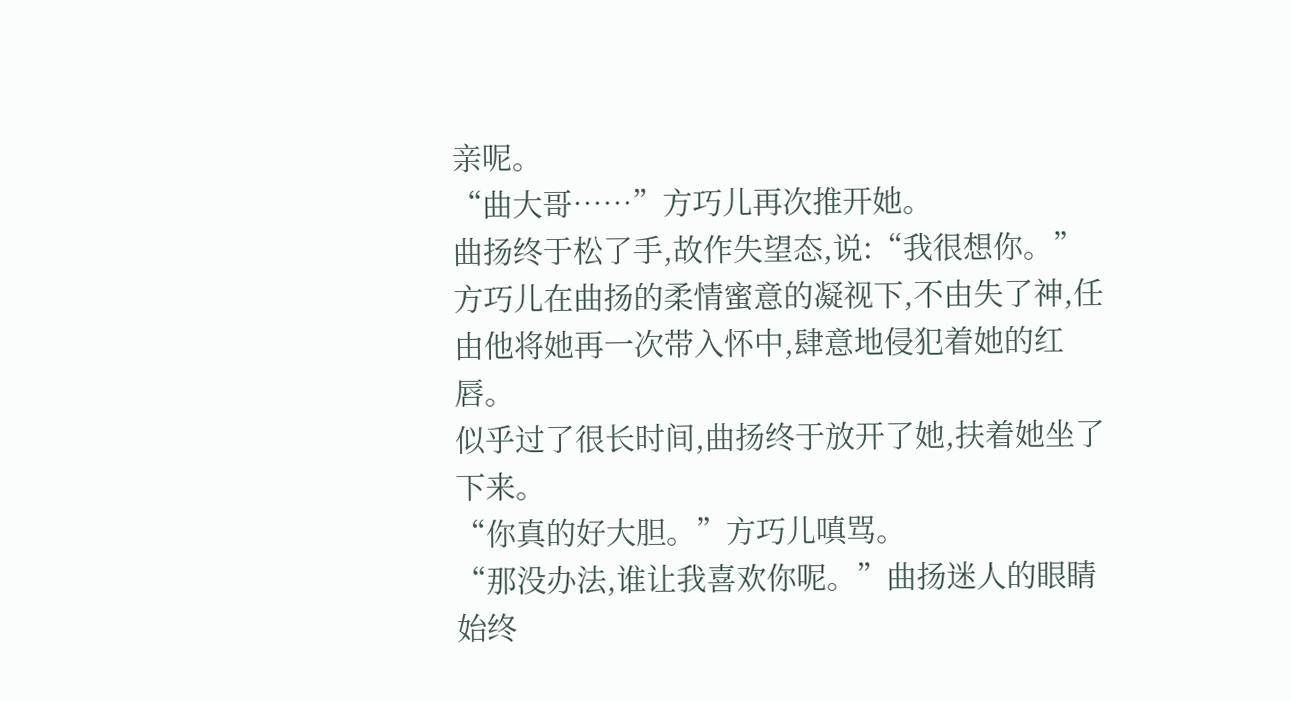亲呢。
“曲大哥……”方巧儿再次推开她。
曲扬终于松了手,故作失望态,说:“我很想你。”
方巧儿在曲扬的柔情蜜意的凝视下,不由失了神,任由他将她再一次带入怀中,肆意地侵犯着她的红唇。
似乎过了很长时间,曲扬终于放开了她,扶着她坐了下来。
“你真的好大胆。”方巧儿嗔骂。
“那没办法,谁让我喜欢你呢。”曲扬迷人的眼睛始终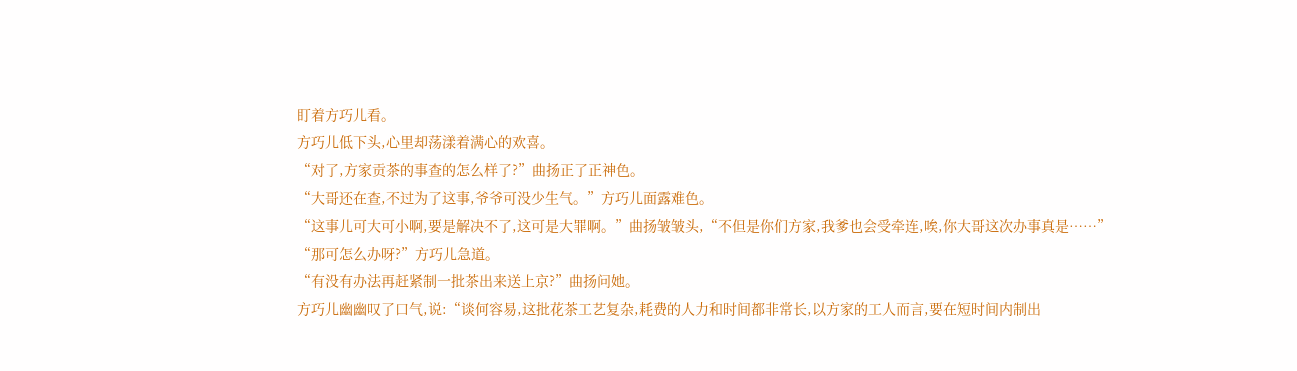盯着方巧儿看。
方巧儿低下头,心里却荡漾着满心的欢喜。
“对了,方家贡茶的事查的怎么样了?”曲扬正了正神色。
“大哥还在查,不过为了这事,爷爷可没少生气。”方巧儿面露难色。
“这事儿可大可小啊,要是解决不了,这可是大罪啊。”曲扬皱皱头,“不但是你们方家,我爹也会受牵连,唉,你大哥这次办事真是……”
“那可怎么办呀?”方巧儿急道。
“有没有办法再赶紧制一批茶出来送上京?”曲扬问她。
方巧儿幽幽叹了口气,说:“谈何容易,这批花茶工艺复杂,耗费的人力和时间都非常长,以方家的工人而言,要在短时间内制出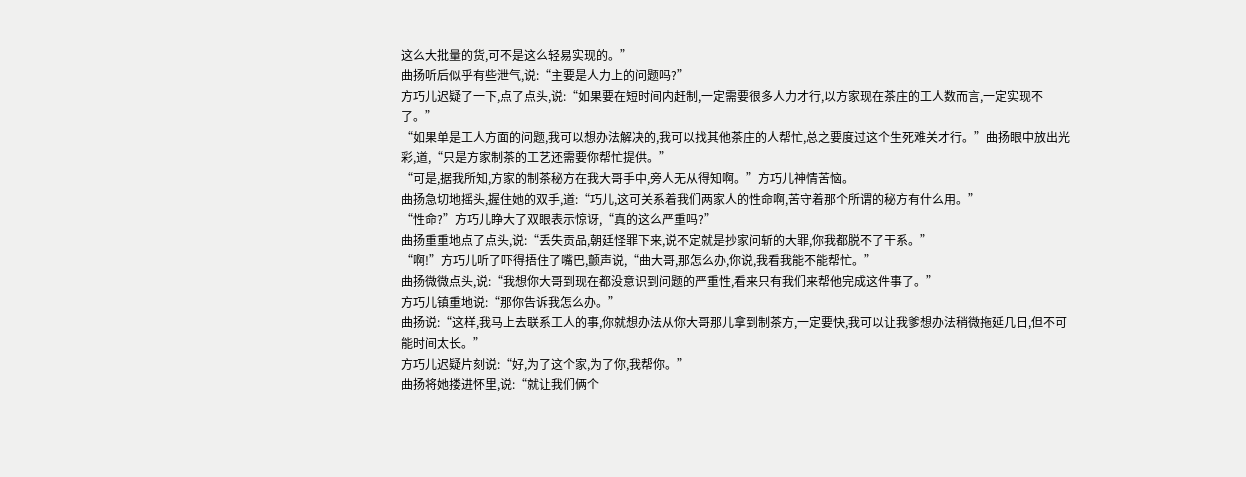这么大批量的货,可不是这么轻易实现的。”
曲扬听后似乎有些泄气,说:“主要是人力上的问题吗?”
方巧儿迟疑了一下,点了点头,说:“如果要在短时间内赶制,一定需要很多人力才行,以方家现在茶庄的工人数而言,一定实现不了。”
“如果单是工人方面的问题,我可以想办法解决的,我可以找其他茶庄的人帮忙,总之要度过这个生死难关才行。”曲扬眼中放出光彩,道,“只是方家制茶的工艺还需要你帮忙提供。”
“可是,据我所知,方家的制茶秘方在我大哥手中,旁人无从得知啊。”方巧儿神情苦恼。
曲扬急切地摇头,握住她的双手,道:“巧儿,这可关系着我们两家人的性命啊,苦守着那个所谓的秘方有什么用。”
“性命?”方巧儿睁大了双眼表示惊讶,“真的这么严重吗?”
曲扬重重地点了点头,说:“丢失贡品,朝廷怪罪下来,说不定就是抄家问斩的大罪,你我都脱不了干系。”
“啊!”方巧儿听了吓得捂住了嘴巴,颤声说,“曲大哥,那怎么办,你说,我看我能不能帮忙。”
曲扬微微点头,说:“我想你大哥到现在都没意识到问题的严重性,看来只有我们来帮他完成这件事了。”
方巧儿镇重地说:“那你告诉我怎么办。”
曲扬说:“这样,我马上去联系工人的事,你就想办法从你大哥那儿拿到制茶方,一定要快,我可以让我爹想办法稍微拖延几日,但不可能时间太长。”
方巧儿迟疑片刻说:“好,为了这个家,为了你,我帮你。”
曲扬将她搂进怀里,说:“就让我们俩个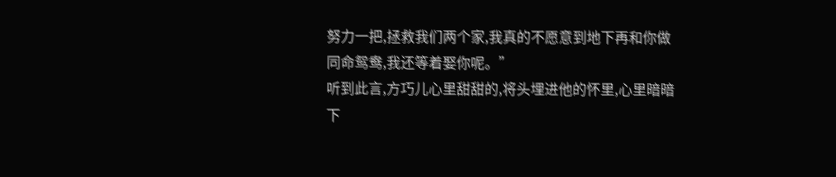努力一把,拯救我们两个家,我真的不愿意到地下再和你做同命鸳鸯,我还等着娶你呢。”
听到此言,方巧儿心里甜甜的,将头埋进他的怀里,心里暗暗下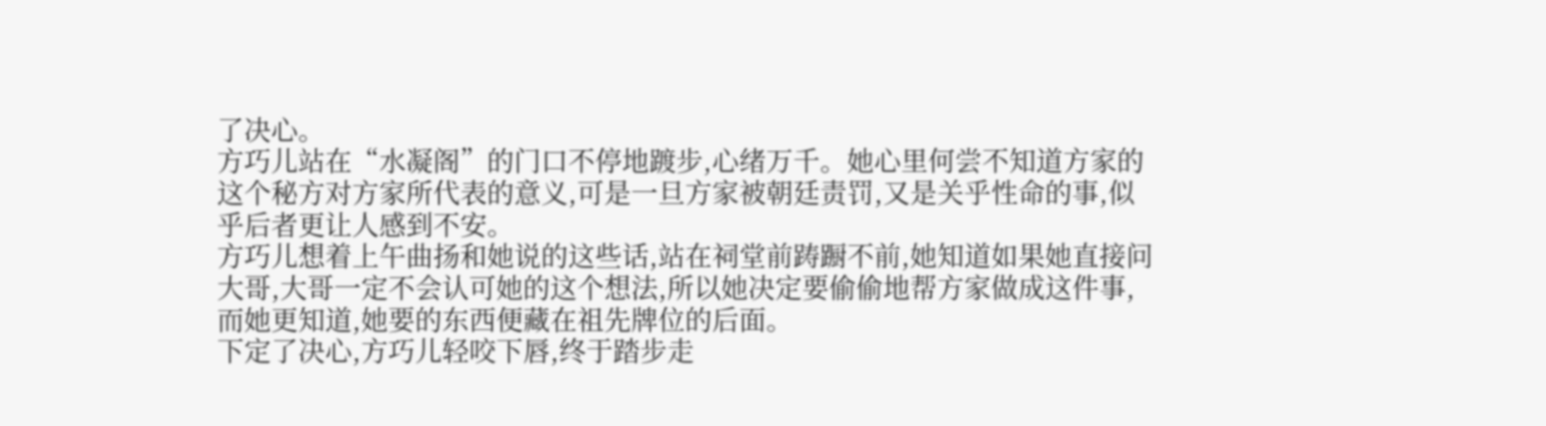了决心。
方巧儿站在“水凝阁”的门口不停地踱步,心绪万千。她心里何尝不知道方家的这个秘方对方家所代表的意义,可是一旦方家被朝廷责罚,又是关乎性命的事,似乎后者更让人感到不安。
方巧儿想着上午曲扬和她说的这些话,站在祠堂前踌蹰不前,她知道如果她直接问大哥,大哥一定不会认可她的这个想法,所以她决定要偷偷地帮方家做成这件事,而她更知道,她要的东西便藏在祖先牌位的后面。
下定了决心,方巧儿轻咬下唇,终于踏步走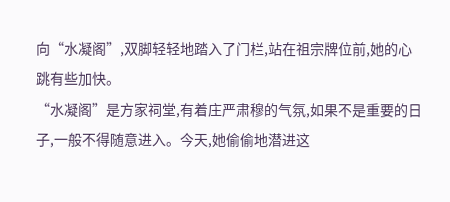向“水凝阁”,双脚轻轻地踏入了门栏,站在祖宗牌位前,她的心跳有些加快。
“水凝阁”是方家祠堂,有着庄严肃穆的气氛,如果不是重要的日子,一般不得随意进入。今天,她偷偷地潜进这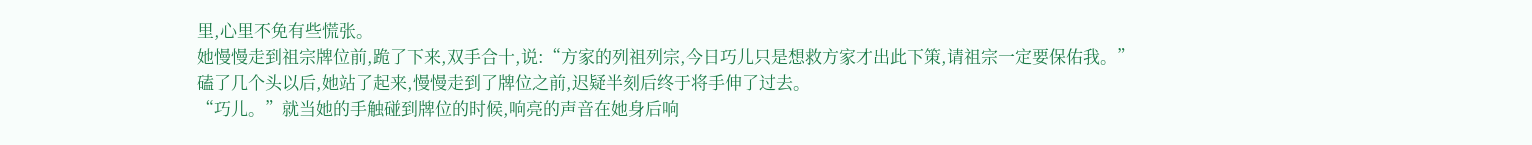里,心里不免有些慌张。
她慢慢走到祖宗牌位前,跪了下来,双手合十,说:“方家的列祖列宗,今日巧儿只是想救方家才出此下策,请祖宗一定要保佑我。”
磕了几个头以后,她站了起来,慢慢走到了牌位之前,迟疑半刻后终于将手伸了过去。
“巧儿。”就当她的手触碰到牌位的时候,响亮的声音在她身后响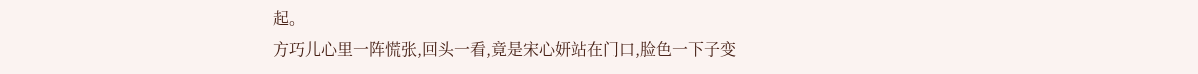起。
方巧儿心里一阵慌张,回头一看,竟是宋心妍站在门口,脸色一下子变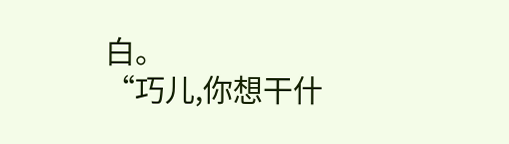白。
“巧儿,你想干什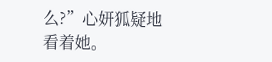么?”心妍狐疑地看着她。